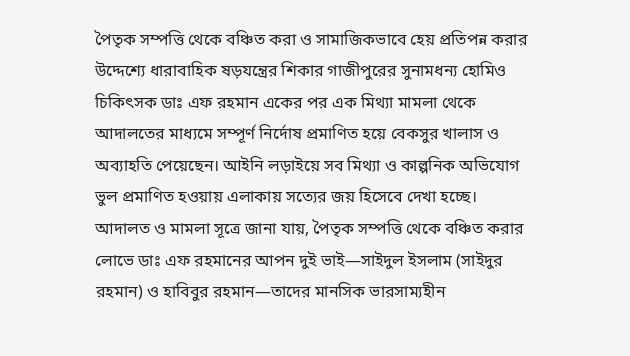পৈতৃক সম্পত্তি থেকে বঞ্চিত করা ও সামাজিকভাবে হেয় প্রতিপন্ন করার উদ্দেশ্যে ধারাবাহিক ষড়যন্ত্রের শিকার গাজীপুরের সুনামধন্য হোমিও চিকিৎসক ডাঃ এফ রহমান একের পর এক মিথ্যা মামলা থেকে আদালতের মাধ্যমে সম্পূর্ণ নির্দোষ প্রমাণিত হয়ে বেকসুর খালাস ও অব্যাহতি পেয়েছেন। আইনি লড়াইয়ে সব মিথ্যা ও কাল্পনিক অভিযোগ ভুল প্রমাণিত হওয়ায় এলাকায় সত্যের জয় হিসেবে দেখা হচ্ছে।
আদালত ও মামলা সূত্রে জানা যায়, পৈতৃক সম্পত্তি থেকে বঞ্চিত করার লোভে ডাঃ এফ রহমানের আপন দুই ভাই—সাইদুল ইসলাম (সাইদুর রহমান) ও হাবিবুর রহমান—তাদের মানসিক ভারসাম্যহীন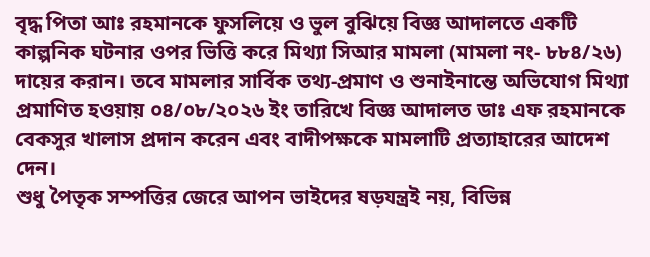বৃদ্ধ পিতা আঃ রহমানকে ফুসলিয়ে ও ভুল বুঝিয়ে বিজ্ঞ আদালতে একটি কাল্পনিক ঘটনার ওপর ভিত্তি করে মিথ্যা সিআর মামলা (মামলা নং- ৮৮৪/২৬) দায়ের করান। তবে মামলার সার্বিক তথ্য-প্রমাণ ও শুনাইনান্তে অভিযোগ মিথ্যা প্রমাণিত হওয়ায় ০৪/০৮/২০২৬ ইং তারিখে বিজ্ঞ আদালত ডাঃ এফ রহমানকে বেকসুর খালাস প্রদান করেন এবং বাদীপক্ষকে মামলাটি প্রত্যাহারের আদেশ দেন।
শুধু পৈতৃক সম্পত্তির জেরে আপন ভাইদের ষড়যন্ত্রই নয়, বিভিন্ন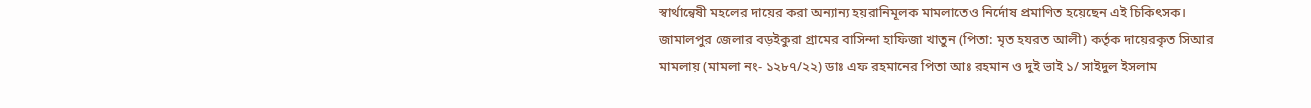স্বার্থান্বেষী মহলের দায়ের করা অন্যান্য হয়রানিমূলক মামলাতেও নির্দোষ প্রমাণিত হয়েছেন এই চিকিৎসক।
জামালপুর জেলার বড়ইকুরা গ্রামের বাসিন্দা হাফিজা খাতুন (পিতা: মৃত হযরত আলী) কর্তৃক দায়েরকৃত সিআর মামলায় (মামলা নং- ১২৮৭/২২) ডাঃ এফ রহমানের পিতা আঃ রহমান ও দুই ভাই ১/ সাইদুল ইসলাম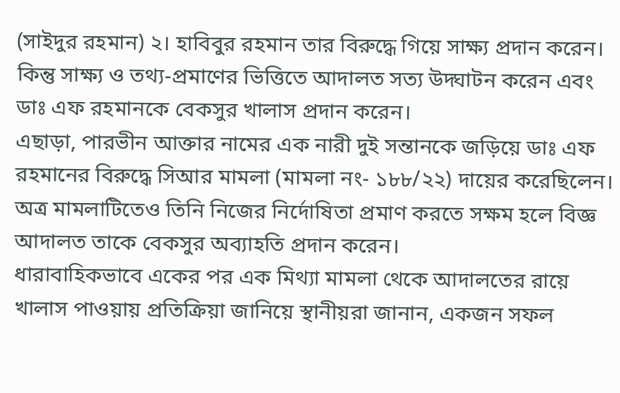(সাইদুর রহমান) ২। হাবিবুর রহমান তার বিরুদ্ধে গিয়ে সাক্ষ্য প্রদান করেন। কিন্তু সাক্ষ্য ও তথ্য-প্রমাণের ভিত্তিতে আদালত সত্য উদ্ঘাটন করেন এবং ডাঃ এফ রহমানকে বেকসুর খালাস প্রদান করেন।
এছাড়া, পারভীন আক্তার নামের এক নারী দুই সন্তানকে জড়িয়ে ডাঃ এফ রহমানের বিরুদ্ধে সিআর মামলা (মামলা নং- ১৮৮/২২) দায়ের করেছিলেন। অত্র মামলাটিতেও তিনি নিজের নির্দোষিতা প্রমাণ করতে সক্ষম হলে বিজ্ঞ আদালত তাকে বেকসুর অব্যাহতি প্রদান করেন।
ধারাবাহিকভাবে একের পর এক মিথ্যা মামলা থেকে আদালতের রায়ে খালাস পাওয়ায় প্রতিক্রিয়া জানিয়ে স্থানীয়রা জানান, একজন সফল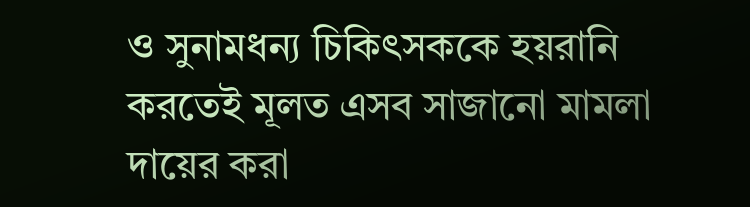ও সুনামধন্য চিকিৎসককে হয়রানি করতেই মূলত এসব সাজানো মামলা দায়ের করা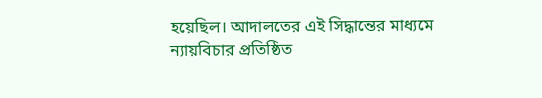হয়েছিল। আদালতের এই সিদ্ধান্তের মাধ্যমে ন্যায়বিচার প্রতিষ্ঠিত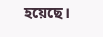হয়েছে।